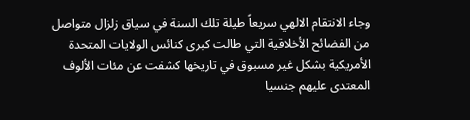وجاء الانتقام الالهي سريعاً طيلة تلك السنة في سياق زلزال متواصل من الفضائح الأخلاقية التي طالت كبرى كنائس الولايات المتحدة الأمريكية بشكل غير مسبوق في تاريخها كشفت عن مئات الألوف المعتدى عليهم جنسيا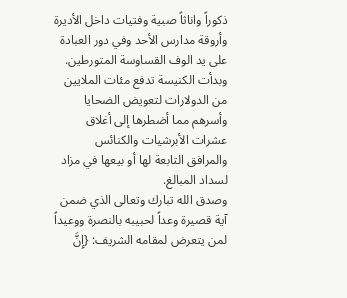ذكوراً واناثاً صبية وفتيات داخل الأديرة وأروقة مدارس الأحد وفي دور العبادة على يد الوف القساوسة المتورطين. وبدأت الكنيسة تدفع مئات الملايين من الدولارات لتعويض الضحايا وأسرهم مما أضطرها إلى أغلاق عشرات الأبرشيات والكنائس والمرافق التابعة لها أو بيعها في مزاد لسداد المبالغ.
وصدق الله تبارك وتعالى الذي ضمن آية قصيرة وعداً لحبيبه بالنصرة ووعيداً لمن يتعرض لمقامه الشريف: {إِنَّ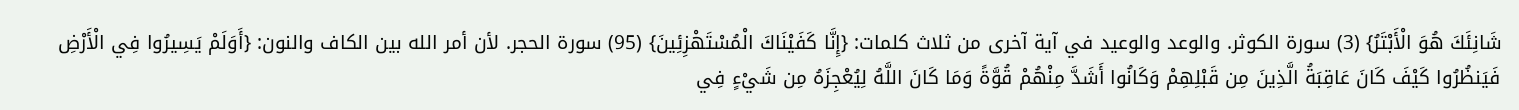شَانِئَكَ هُوَ الْأَبْتَرُ} (3) سورة الكوثر. والوعد والوعيد في آية آخرى من ثلاث كلمات: {إِنَّا كَفَيْنَاكَ الْمُسْتَهْزِئِينَ} (95) سورة الحجر. لأن أمر الله بين الكاف والنون: {أَوَلَمْ يَسِيرُوا فِي الْأَرْضِ فَيَنظُرُوا كَيْفَ كَانَ عَاقِبَةُ الَّذِينَ مِن قَبْلِهِمْ وَكَانُوا أَشَدَّ مِنْهُمْ قُوَّةً وَمَا كَانَ اللَّهُ لِيُعْجِزَهُ مِن شَيْءٍ فِي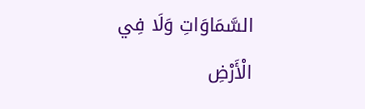السَّمَاوَاتِ وَلَا فِي الْأَرْضِ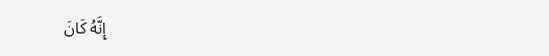إِنَّهُ كَانَ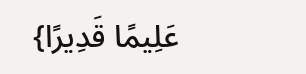عَلِيمًا قَدِيرًا}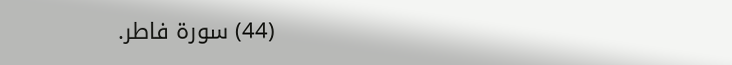(44) سورة فاطر.